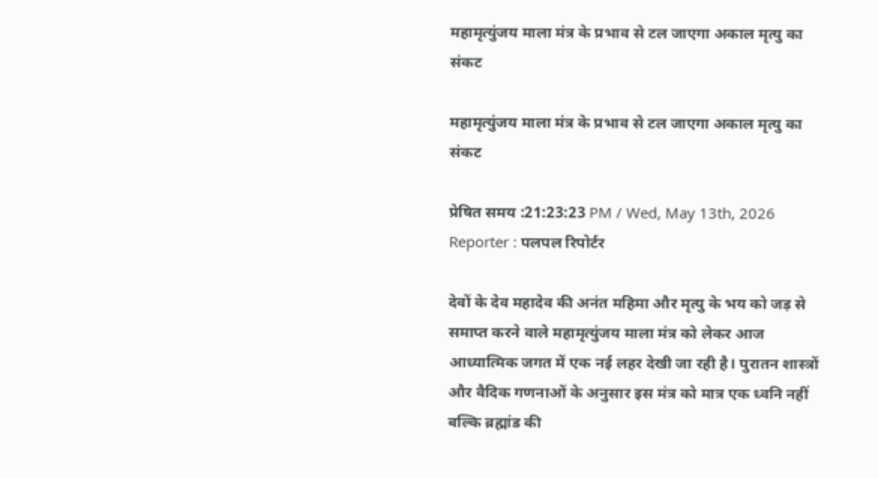महामृत्युंजय माला मंत्र के प्रभाव से टल जाएगा अकाल मृत्यु का संकट

महामृत्युंजय माला मंत्र के प्रभाव से टल जाएगा अकाल मृत्यु का संकट

प्रेषित समय :21:23:23 PM / Wed, May 13th, 2026
Reporter : पलपल रिपोर्टर

देवों के देव महादेव की अनंत महिमा और मृत्यु के भय को जड़ से समाप्त करने वाले महामृत्युंजय माला मंत्र को लेकर आज आध्यात्मिक जगत में एक नई लहर देखी जा रही है। पुरातन शास्त्रों और वैदिक गणनाओं के अनुसार इस मंत्र को मात्र एक ध्वनि नहीं बल्कि ब्रह्मांड की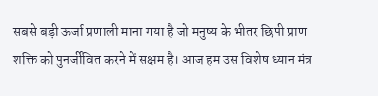सबसे बड़ी ऊर्जा प्रणाली माना गया है जो मनुष्य के भीतर छिपी प्राण शक्ति को पुनर्जीवित करने में सक्षम है। आज हम उस विशेष ध्यान मंत्र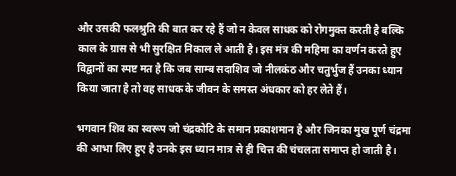और उसकी फलश्रुति की बात कर रहे हैं जो न केवल साधक को रोगमुक्त करती है बल्कि काल के ग्रास से भी सुरक्षित निकाल ले आती है। इस मंत्र की महिमा का वर्णन करते हुए विद्वानों का स्पष्ट मत है कि जब साम्ब सदाशिव जो नीलकंठ और चतुर्भुज हैं उनका ध्यान किया जाता है तो वह साधक के जीवन के समस्त अंधकार को हर लेते हैं।

भगवान शिव का स्वरूप जो चंद्रकोटि के समान प्रकाशमान है और जिनका मुख पूर्ण चंद्रमा की आभा लिए हुए है उनके इस ध्यान मात्र से ही चित्त की चंचलता समाप्त हो जाती है।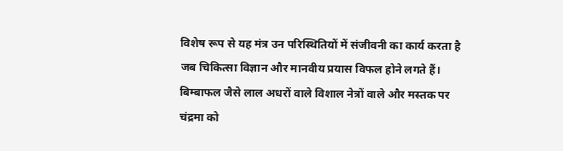विशेष रूप से यह मंत्र उन परिस्थितियों में संजीवनी का कार्य करता है जब चिकित्सा विज्ञान और मानवीय प्रयास विफल होने लगते हैं। बिम्बाफल जैसे लाल अधरों वाले विशाल नेत्रों वाले और मस्तक पर चंद्रमा को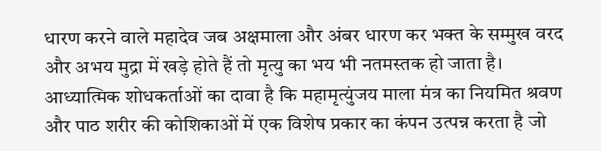धारण करने वाले महादेव जब अक्षमाला और अंबर धारण कर भक्त के सम्मुख वरद और अभय मुद्रा में खड़े होते हैं तो मृत्यु का भय भी नतमस्तक हो जाता है। आध्यात्मिक शोधकर्ताओं का दावा है कि महामृत्युंजय माला मंत्र का नियमित श्रवण और पाठ शरीर की कोशिकाओं में एक विशेष प्रकार का कंपन उत्पन्न करता है जो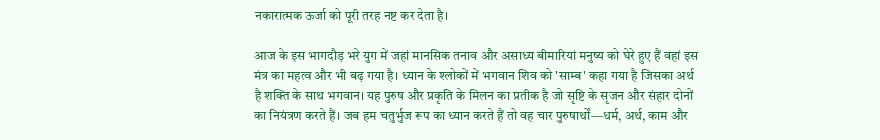नकारात्मक ऊर्जा को पूरी तरह नष्ट कर देता है।

आज के इस भागदौड़ भरे युग में जहां मानसिक तनाव और असाध्य बीमारियां मनुष्य को घेरे हुए हैं वहां इस मंत्र का महत्व और भी बढ़ गया है। ध्यान के श्लोकों में भगवान शिव को 'साम्ब' कहा गया है जिसका अर्थ है शक्ति के साथ भगवान। यह पुरुष और प्रकृति के मिलन का प्रतीक है जो सृष्टि के सृजन और संहार दोनों का नियंत्रण करते हैं। जब हम चतुर्भुज रूप का ध्यान करते हैं तो वह चार पुरुषार्थों—धर्म, अर्थ, काम और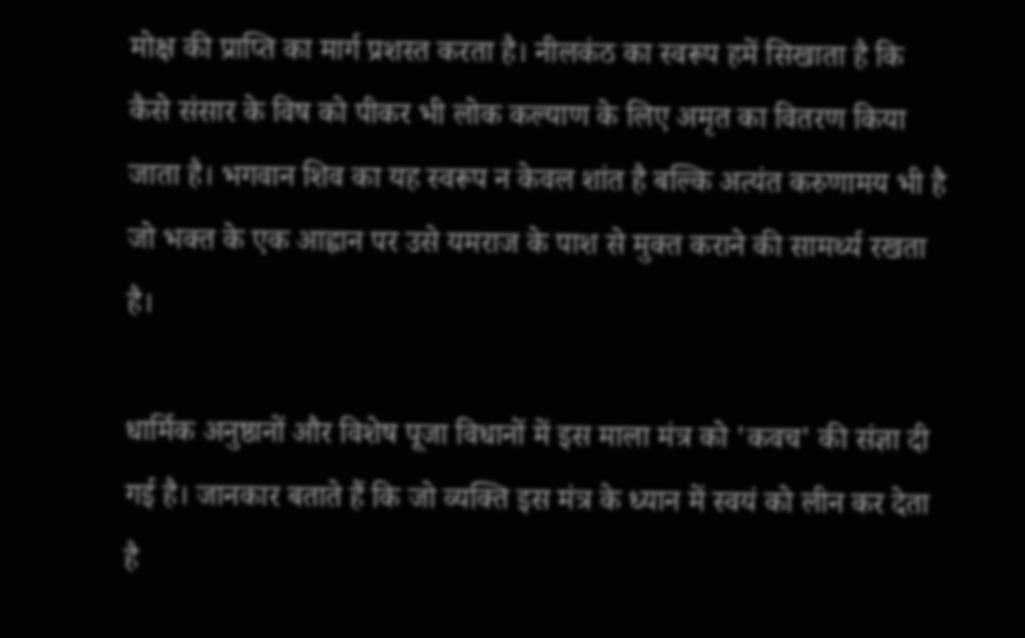मोक्ष की प्राप्ति का मार्ग प्रशस्त करता है। नीलकंठ का स्वरूप हमें सिखाता है कि कैसे संसार के विष को पीकर भी लोक कल्याण के लिए अमृत का वितरण किया जाता है। भगवान शिव का यह स्वरूप न केवल शांत है बल्कि अत्यंत करुणामय भी है जो भक्त के एक आह्वान पर उसे यमराज के पाश से मुक्त कराने की सामर्थ्य रखता है।

धार्मिक अनुष्ठानों और विशेष पूजा विधानों में इस माला मंत्र को 'कवच' की संज्ञा दी गई है। जानकार बताते हैं कि जो व्यक्ति इस मंत्र के ध्यान में स्वयं को लीन कर देता है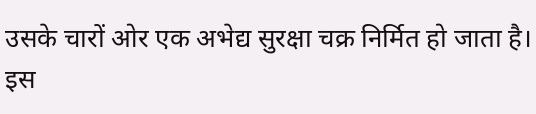उसके चारों ओर एक अभेद्य सुरक्षा चक्र निर्मित हो जाता है। इस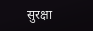सुरक्षा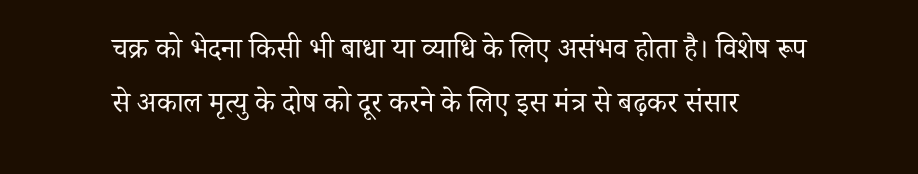चक्र को भेदना किसी भी बाधा या व्याधि के लिए असंभव होता है। विशेष रूप से अकाल मृत्यु के दोष को दूर करने के लिए इस मंत्र से बढ़कर संसार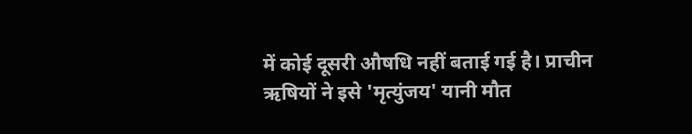में कोई दूसरी औषधि नहीं बताई गई है। प्राचीन ऋषियों ने इसे 'मृत्युंजय' यानी मौत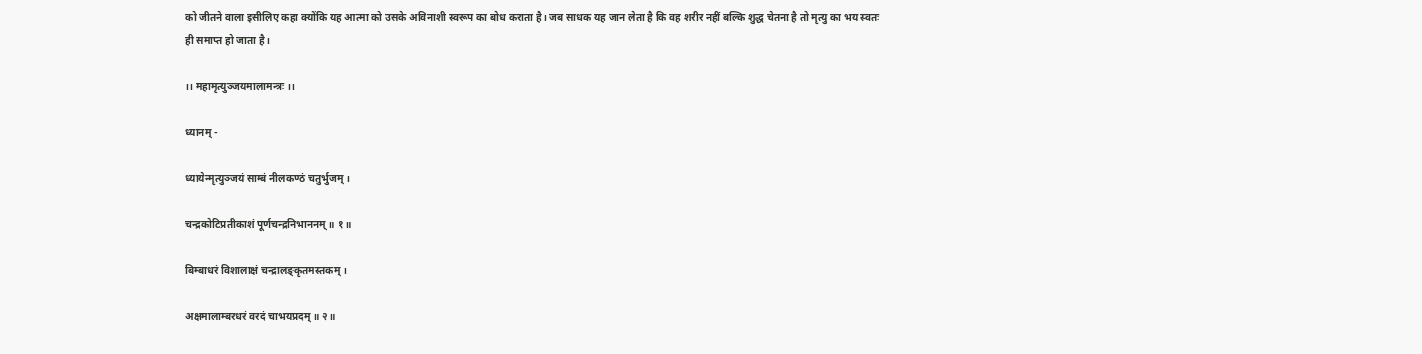को जीतने वाला इसीलिए कहा क्योंकि यह आत्मा को उसके अविनाशी स्वरूप का बोध कराता है। जब साधक यह जान लेता है कि वह शरीर नहीं बल्कि शुद्ध चेतना है तो मृत्यु का भय स्वतः ही समाप्त हो जाता है।

।। महामृत्युञ्जयमालामन्त्रः ।।

ध्यानम् -

ध्यायेन्मृत्युञ्जयं साम्बं नीलकण्ठं चतुर्भुजम् ।

चन्द्रकोटिप्रतीकाशं पूर्णचन्द्रनिभाननम् ॥ १॥

बिम्बाधरं विशालाक्षं चन्द्रालङ्कृतमस्तकम् ।

अक्षमालाम्बरधरं वरदं चाभयप्रदम् ॥ २॥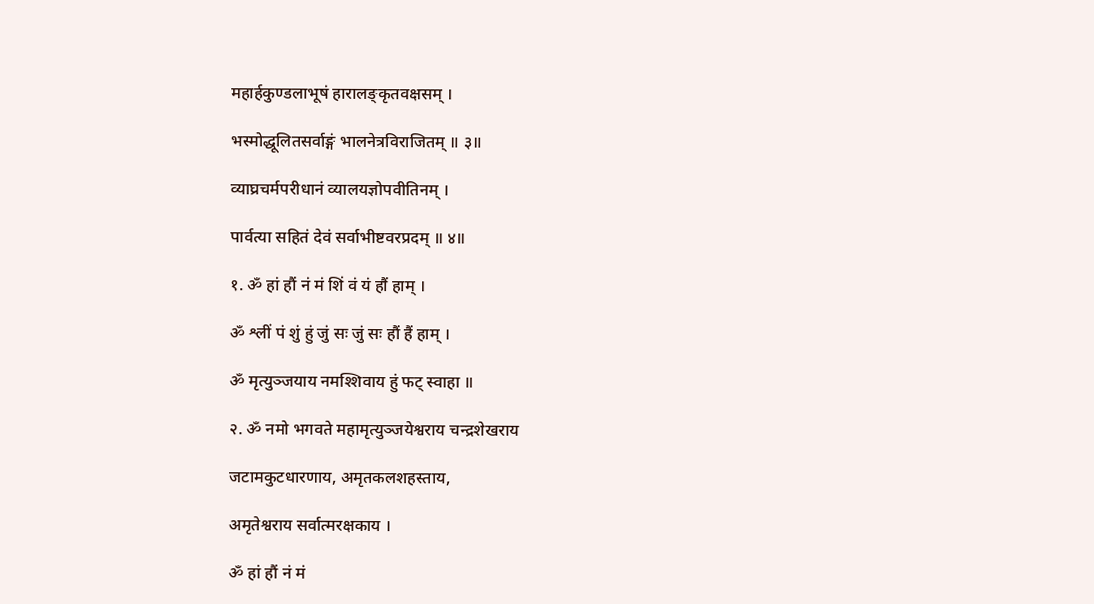महार्हकुण्डलाभूषं हारालङ्कृतवक्षसम् ।

भस्मोद्धूलितसर्वाङ्गं भालनेत्रविराजितम् ॥ ३॥

व्याघ्रचर्मपरीधानं व्यालयज्ञोपवीतिनम् ।

पार्वत्या सहितं देवं सर्वाभीष्टवरप्रदम् ॥ ४॥

१. ॐ हां हौं नं मं शिं वं यं हौं हाम् ।

ॐ श्लीं पं शुं हुं जुं सः जुं सः हौं हैं हाम् ।

ॐ मृत्युञ्जयाय नमश्शिवाय हुं फट् स्वाहा ॥

२. ॐ नमो भगवते महामृत्युञ्जयेश्वराय चन्द्रशेखराय

जटामकुटधारणाय, अमृतकलशहस्ताय,

अमृतेश्वराय सर्वात्मरक्षकाय ।

ॐ हां हौं नं मं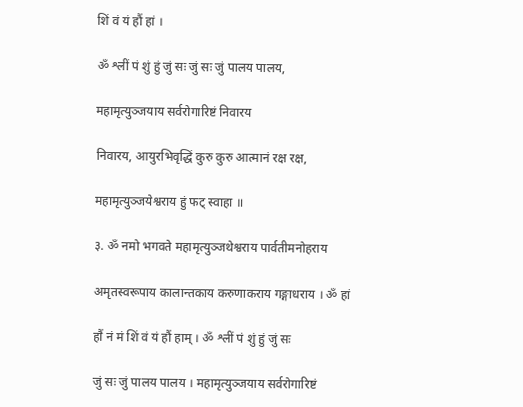शिं वं यं हौं हां ।

ॐ श्लीं पं शुं हुं जुं सः जुं सः जुं पालय पालय,

महामृत्युञ्जयाय सर्वरोगारिष्टं निवारय

निवारय, आयुरभिवृद्धिं कुरु कुरु आत्मानं रक्ष रक्ष,

महामृत्युञ्जयेश्वराय हुं फट् स्वाहा ॥

३. ॐ नमो भगवते महामृत्युञ्जथेश्वराय पार्वतीमनोहराय

अमृतस्वरूपाय कालान्तकाय करुणाकराय गङ्गाधराय । ॐ हां

हौं नं मं शिं वं यं हौं हाम् । ॐ श्लीं पं शुं हुं जुं सः

जुं सः जुं पालय पालय । महामृत्युञ्जयाय सर्वरोगारिष्टं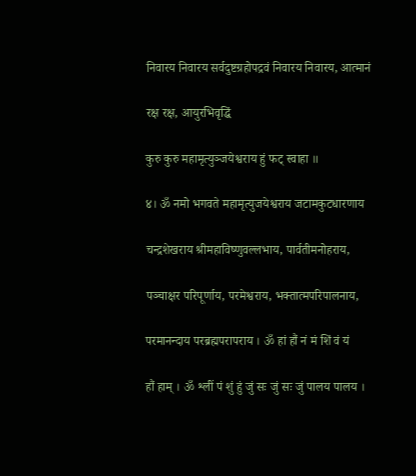निवारय निवारय सर्वदुष्टग्रहोपद्रवं निवारय निवारय, आत्मानं

रक्ष रक्ष, आयुरभिवृद्धिं

कुरु कुरु महामृत्युञ्जयेश्वराय हुं फट् स्वाहा ॥

४। ॐ नमो भगवते महामृत्युजयेश्वराय जटामकुटधारणाय

चन्द्रशेखराय श्रीमहाविष्णुवल्लभाय, पार्वतीमनोहराय,

पञ्चाक्षर परिपूर्णाय, परमेश्वराय, भक्तात्मपरिपालनाय,

परमानन्दाय परब्रह्मपरापराय । ॐ हां हौं नं मं शिं वं यं

हौं हाम् । ॐ श्लीं पं शुं हुं जुं सः जुं सः जुं पालय पालय ।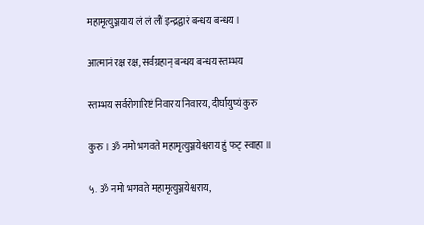महामृत्युञ्जयाय लं लं लौं इन्द्रद्वारं बन्धय बन्धय ।

आत्मानं रक्ष रक्ष, सर्वग्रहान् बन्धय बन्धय स्तम्भय

स्तम्भय सर्वरोगारिष्टं निवारय निवारय, दीर्घायुष्यं कुरु

कुरु । ॐ नमो भगवते महामृत्युञ्जयेश्वराय हुं फट् स्वाहा ॥

५. ॐ नमो भगवते महामृत्युञ्जयेश्वराय,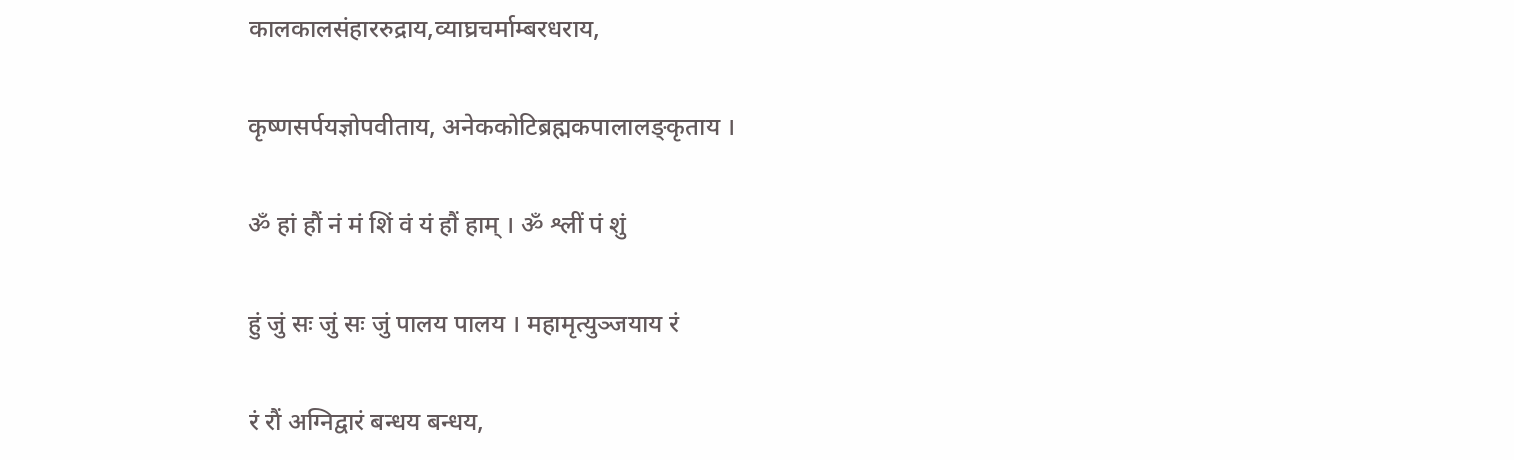कालकालसंहाररुद्राय,व्याघ्रचर्माम्बरधराय,

कृष्णसर्पयज्ञोपवीताय, अनेककोटिब्रह्मकपालालङ्कृताय ।

ॐ हां हौं नं मं शिं वं यं हौं हाम् । ॐ श्लीं पं शुं

हुं जुं सः जुं सः जुं पालय पालय । महामृत्युञ्जयाय रं

रं रौं अग्निद्वारं बन्धय बन्धय,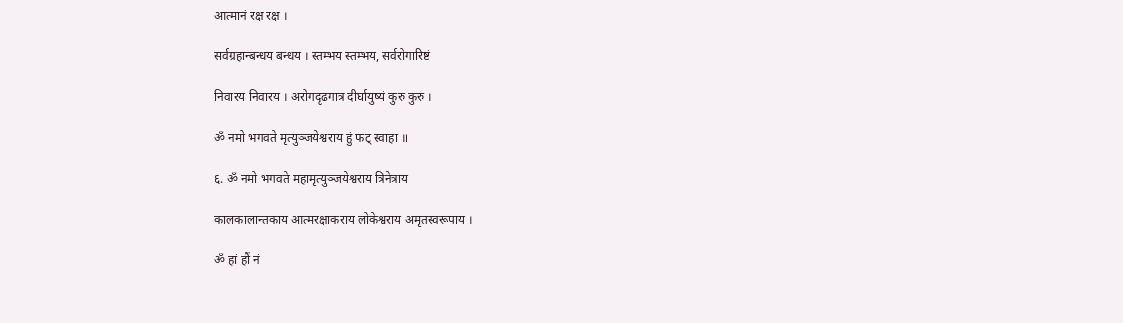आत्मानं रक्ष रक्ष ।

सर्वग्रहान्बन्धय बन्धय । स्तम्भय स्तम्भय, सर्वरोगारिष्टं

निवारय निवारय । अरोगदृढगात्र दीर्घायुष्यं कुरु कुरु ।

ॐ नमो भगवते मृत्युञ्जयेश्वराय हुं फट् स्वाहा ॥

६. ॐ नमो भगवते महामृत्युञ्जयेश्वराय त्रिनेत्राय

कालकालान्तकाय आत्मरक्षाकराय लोकेश्वराय अमृतस्वरूपाय ।

ॐ हां हौं नं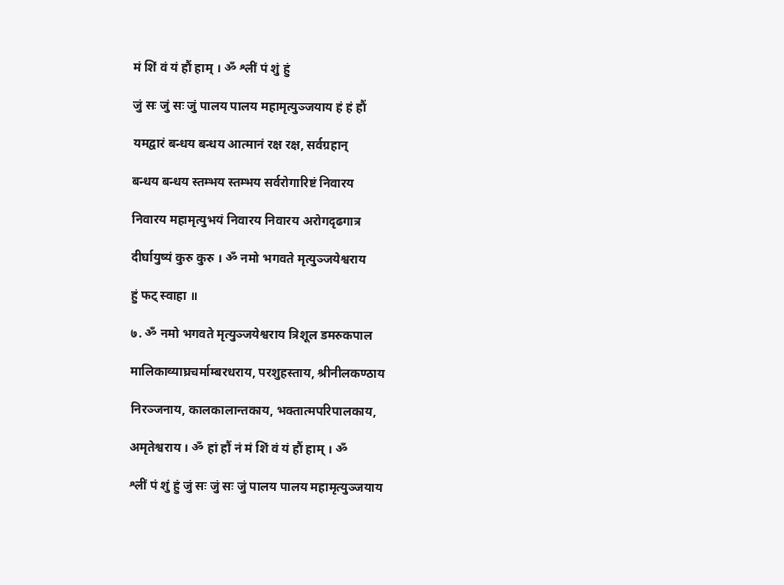मं शिं वं यं हौं हाम् । ॐ श्लीं पं शुं हुं

जुं सः जुं सः जुं पालय पालय महामृत्युञ्जयाय हं हं हौं

यमद्वारं बन्धय बन्धय आत्मानं रक्ष रक्ष, सर्वग्रहान्

बन्धय बन्धय स्तम्भय स्तम्भय सर्वरोगारिष्टं निवारय

निवारय महामृत्युभयं निवारय निवारय अरोगदृढगात्र

दीर्घायुष्यं कुरु कुरु । ॐ नमो भगवते मृत्युञ्जयेश्वराय

हुं फट् स्वाहा ॥

७. ॐ नमो भगवते मृत्युञ्जयेश्वराय त्रिशूल डमरुकपाल

मालिकाव्याघ्रचर्माम्बरधराय, परशुहस्ताय, श्रीनीलकण्ठाय

निरञ्जनाय, कालकालान्तकाय, भक्तात्मपरिपालकाय,

अमृतेश्वराय । ॐ हां हौं नं मं शिं वं यं हौं हाम् । ॐ

श्लीं पं शुं हुं जुं सः जुं सः जुं पालय पालय महामृत्युञ्जयाय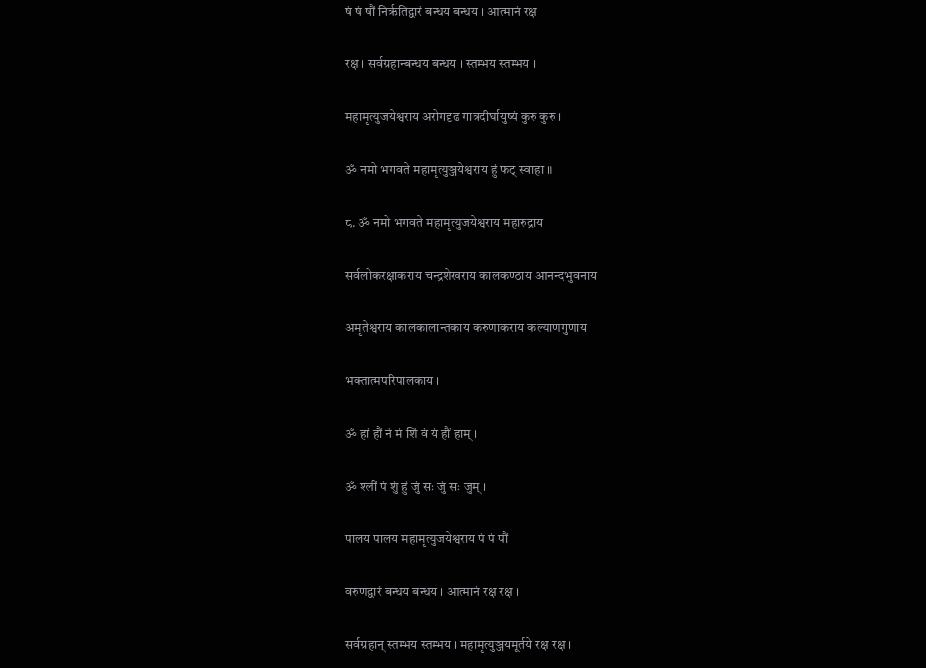षं षं षौं निरृतिद्वारं बन्धय बन्धय । आत्मानं रक्ष

रक्ष । सर्वग्रहान्बन्धय बन्धय । स्तम्भय स्तम्भय ।

महामृत्युजयेश्वराय अरोगदृढ गात्रदीर्घायुष्यं कुरु कुरु ।

ॐ नमो भगवते महामृत्युञ्जयेश्वराय हुं फट् स्वाहा ॥

८. ॐ नमो भगवते महामृत्युजयेश्वराय महारुद्राय

सर्वलोकरक्षाकराय चन्द्रशेखराय कालकण्ठाय आनन्दभुवनाय

अमृतेश्वराय कालकालान्तकाय करुणाकराय कल्याणगुणाय

भक्तात्मपरिपालकाय ।

ॐ हां हौं नं मं शिं वं यं हौं हाम् ।

ॐ श्लीं पं शुं हुं जुं सः जुं सः जुम् ।

पालय पालय महामृत्युजयेश्वराय पं पं पौं

वरुणद्वारं बन्धय बन्धय । आत्मानं रक्ष रक्ष ।

सर्वग्रहान् स्तम्भय स्तम्भय । महामृत्युञ्जयमूर्तये रक्ष रक्ष ।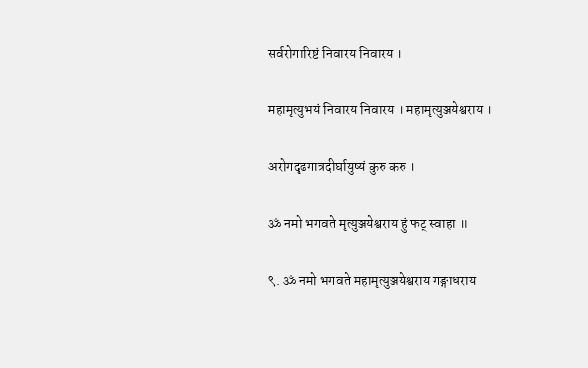सर्वरोगारिष्टं निवारय निवारय ।

महामृत्युभयं निवारय निवारय । महामृत्युञ्जयेश्वराय ।

अरोगदृढगात्रदीर्घायुष्यं कुरु करु ।

ॐ नमो भगवते मृत्युञ्जयेश्वराय हुं फट् स्वाहा ॥

९. ॐ नमो भगवते महामृत्युञ्जयेश्वराय गङ्गाधराय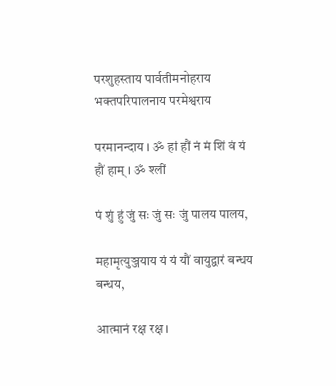परशुहस्ताय पार्वतीमनोहराय भक्तपरिपालनाय परमेश्वराय

परमानन्दाय । ॐ हां हौं नं मं शिं वं यं हौं हाम् । ॐ श्लीं

पं शुं हुं जुं सः जुं सः जुं पालय पालय,

महामृत्युञ्जयाय यं यं यौं वायुद्वारं बन्धय बन्धय,

आत्मानं रक्ष रक्ष ।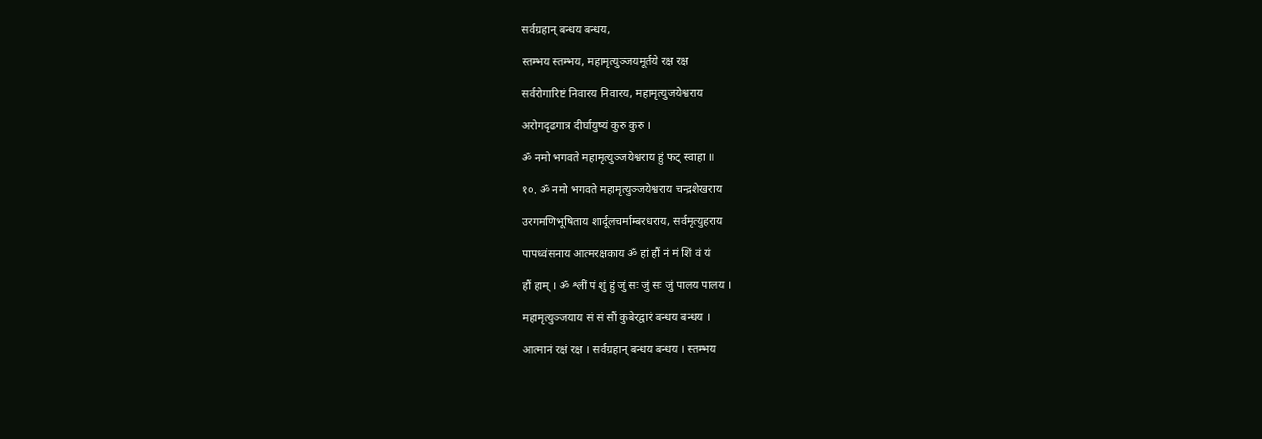सर्वग्रहान् बन्धय बन्धय,

स्तम्भय स्तम्भय, महामृत्युञ्जयमूर्तये रक्ष रक्ष

सर्वरोगारिष्टं निवारय निवारय, महामृत्युजयेश्वराय

अरोगदृढगात्र दीर्घायुष्यं कुरु कुरु ।

ॐ नमो भगवते महामृत्युञ्जयेश्वराय हुं फट् स्वाहा ॥

१०. ॐ नमो भगवते महामृत्युञ्जयेश्वराय चन्द्रशेखराय

उरगमणिभूषिताय शार्दूलचर्माम्बरधराय, सर्वमृत्युहराय

पापध्वंसनाय आत्मरक्षकाय ॐ हां हौं नं मं शिं वं यं

हौं हाम् । ॐ श्लीं पं शुं हुं जुं सः जुं सः जुं पालय पालय ।

महामृत्युञ्जयाय सं सं सौं कुबेरद्वारं बन्धय बन्धय ।

आत्मानं रक्षं रक्ष । सर्वग्रहान् बन्धय बन्धय । स्तम्भय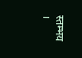स्तम्भय ।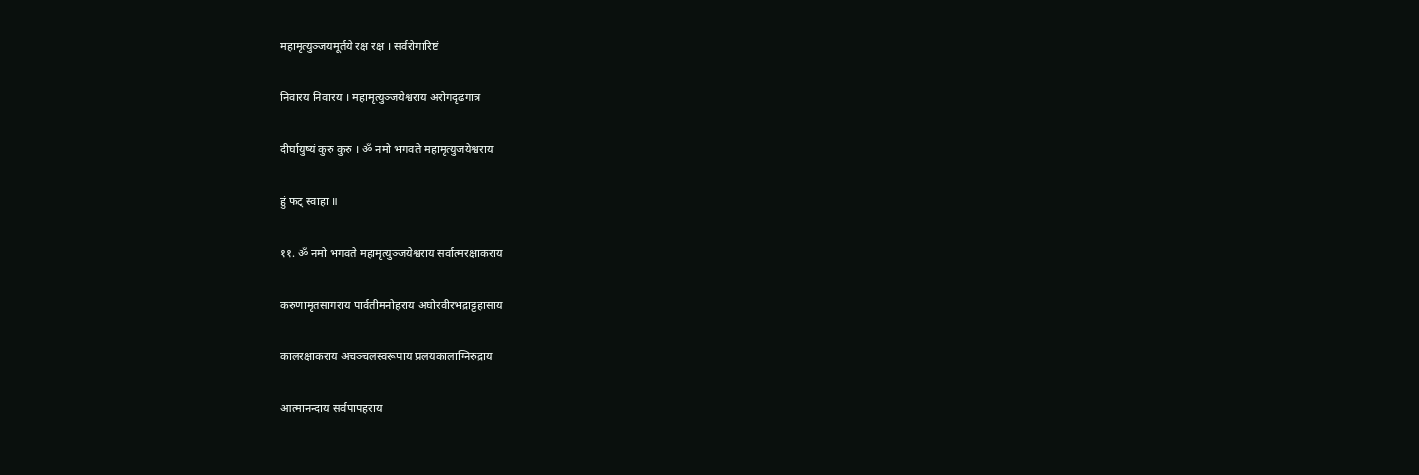महामृत्युञ्जयमूर्तये रक्ष रक्ष । सर्वरोगारिष्टं

निवारय निवारय । महामृत्युञ्जयेश्वराय अरोगदृढगात्र

दीर्घायुष्यं कुरु कुरु । ॐ नमो भगवते महामृत्युजयेश्वराय

हुं फट् स्वाहा ॥

११. ॐ नमो भगवते महामृत्युञ्जयेश्वराय सर्वात्मरक्षाकराय

करुणामृतसागराय पार्वतीमनोहराय अघोरवीरभद्राट्टहासाय

कालरक्षाकराय अचञ्चलस्वरूपाय प्रलयकालाग्निरुद्राय

आत्मानन्दाय सर्वपापहराय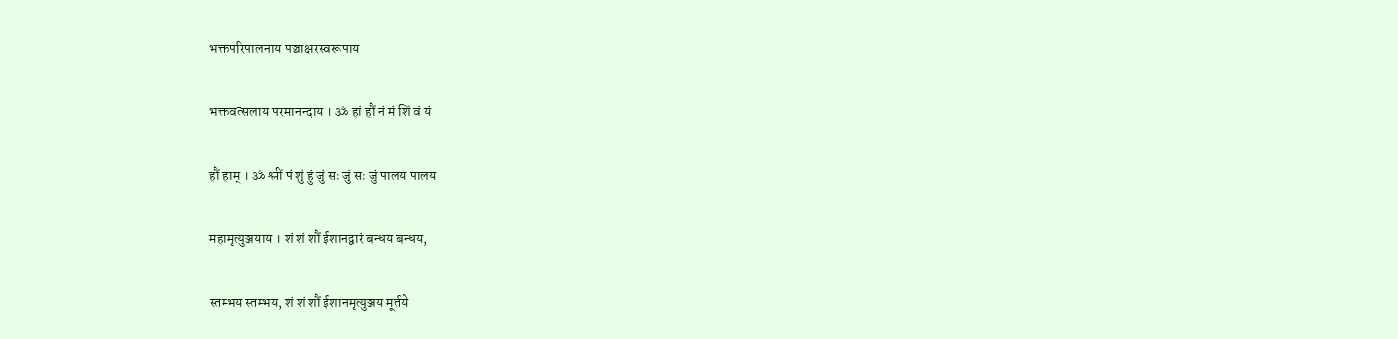भक्तपरिपालनाय पञ्चाक्षरस्वरूपाय

भक्तवत्सलाय परमानन्दाय । ॐ हां हौं नं मं शिं वं यं

हौं हाम् । ॐ श्लीं पं शुं हुं जुं सः जुं सः जुं पालय पालय

महामृत्युञ्जयाय । शं शं शौं ईशानद्वारं बन्धय बन्धय,

स्तम्भय स्तम्भय, शं शं शौं ईशानमृत्युञ्जय मूर्तये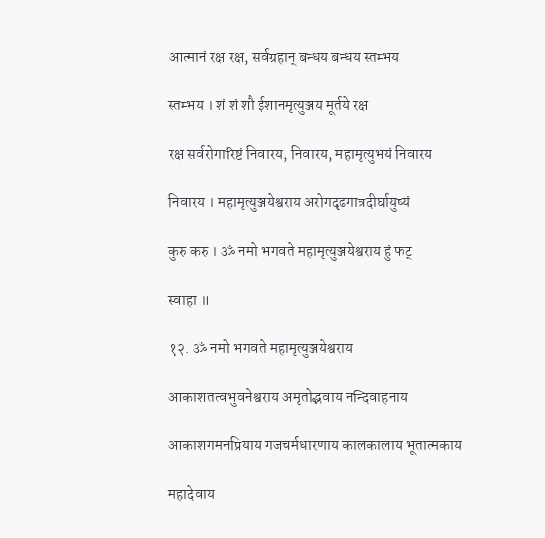आत्मानं रक्ष रक्ष, सर्वग्रहान् बन्धय बन्धय स्तम्भय

स्तम्भय । शं शं शौ ईशानमृत्युञ्जय मूर्तये रक्ष

रक्ष सर्वरोगारिष्टं निवारय, निवारय, महामृत्युभयं निवारय

निवारय । महामृत्युञ्जयेश्वराय अरोगदृढगात्रदीर्घायुष्यं

कुरु करु । ॐ नमो भगवते महामृत्युञ्जयेश्वराय हुं फट्

स्वाहा ॥

१२. ॐ नमो भगवते महामृत्युञ्जयेश्वराय

आकाशतत्वभुवनेश्वराय अमृतोद्भवाय नन्दिवाहनाय

आकाशगमनप्रियाय गजचर्मधारणाय कालकालाय भूतात्मकाय

महादेवाय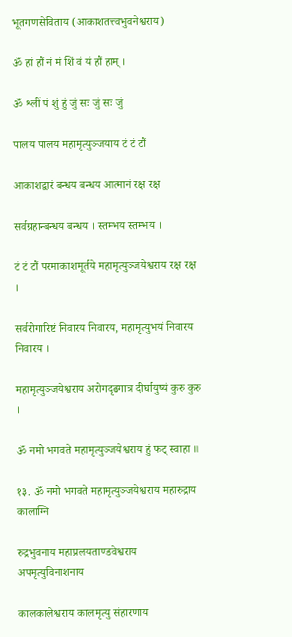भूतगणसेविताय (आकाशतत्त्वभुवनेश्वराय)

ॐ हां हौं नं मं शिं वं यं हौं हाम् ।

ॐ श्लीं पं शुं हुं जुं सः जुं सः जुं

पालय पालय महामृत्युञ्जयाय टं टं टौं

आकाशद्वारं बन्धय बन्धय आत्मानं रक्ष रक्ष

सर्वग्रहान्बन्धय बन्धय । स्तम्भय स्तम्भय ।

टं टं टौं परमाकाशमूर्तये महामृत्युञ्जयेश्वराय रक्ष रक्ष ।

सर्वरोगारिष्टं निवारय निवारय, महामृत्युभयं निवारय निवारय ।

महामृत्युञ्जयेश्वराय अरोगदृढगात्र दीर्घायुष्यं कुरु कुरु ।

ॐ नमो भगवते महामृत्युञ्जयेश्वराय हुं फट् स्वाहा ॥

१३. ॐ नमो भगवते महामृत्युञ्जयेश्वराय महारुद्राय कालाग्नि

रुद्रभुवनाय महाप्रलयताण्डवेश्वराय अपमृत्युविनाशनाय

कालकालेश्वराय कालमृत्यु संहारणाय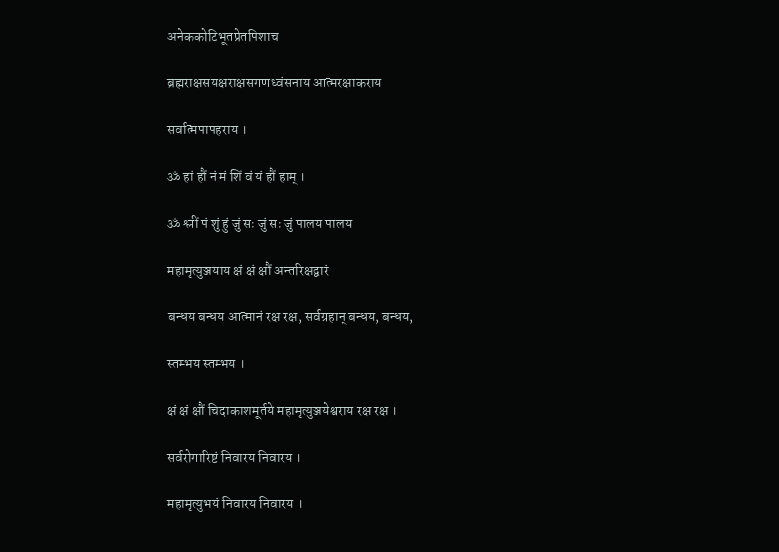अनेककोटिभूतप्रेतपिशाच

ब्रह्मराक्षसयक्षराक्षसगणध्वंसनाय आत्मरक्षाकराय

सर्वात्मपापहराय ।

ॐ हां हौं नं मं शिं वं यं हौं हाम् ।

ॐ श्लीं पं शुं हुं जुं सः जुं सः जुं पालय पालय

महामृत्युञ्जयाय क्षं क्षं क्षौं अन्तरिक्षद्वारं

बन्धय बन्धय आत्मानं रक्ष रक्ष, सर्वग्रहान् बन्धय, बन्धय,

स्तम्भय स्तम्भय ।

क्षं क्षं क्षौं चिदाकाशमूर्तये महामृत्युञ्जयेश्वराय रक्ष रक्ष ।

सर्वरोगारिष्टं निवारय निवारय ।

महामृत्युभयं निवारय निवारय ।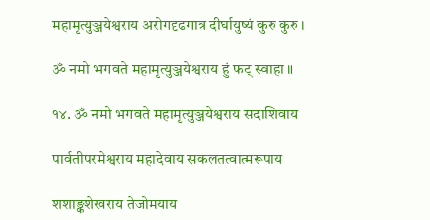महामृत्युञ्जयेश्वराय अरोगदृढगात्र दीर्घायुष्यं कुरु कुरु ।

ॐ नमो भगवते महामृत्युञ्जयेश्वराय हुं फट् स्वाहा ॥

१४. ॐ नमो भगवते महामृत्युञ्जयेश्वराय सदाशिवाय

पार्वतीपरमेश्वराय महादेवाय सकलतत्वात्मरूपाय

शशाङ्कशेखराय तेजोमयाय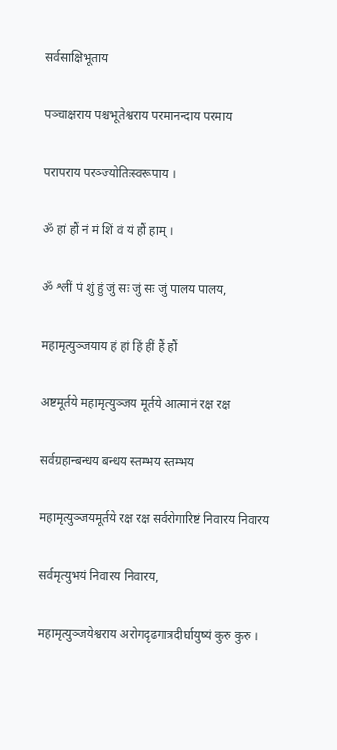सर्वसाक्षिभूताय

पञ्चाक्षराय पश्चभूतेश्वराय परमानन्दाय परमाय

परापराय परञ्ज्योतिःस्वरूपाय ।

ॐ हां हौं नं मं शिं वं यं हौं हाम् ।

ॐ श्लीं पं शुं हुं जुं सः जुं सः जुं पालय पालय,

महामृत्युञ्जयाय हं हां हिं हीं हैं हौं

अष्टमूर्तये महामृत्युञ्जय मूर्तये आत्मानं रक्ष रक्ष

सर्वग्रहान्बन्धय बन्धय स्तम्भय स्तम्भय

महामृत्युञ्जयमूर्तये रक्ष रक्ष सर्वरोगारिष्टं निवारय निवारय

सर्वमृत्युभयं निवारय निवारय,

महामृत्युञ्जयेश्वराय अरोगदृढगात्रदीर्घायुष्यं कुरु कुरु ।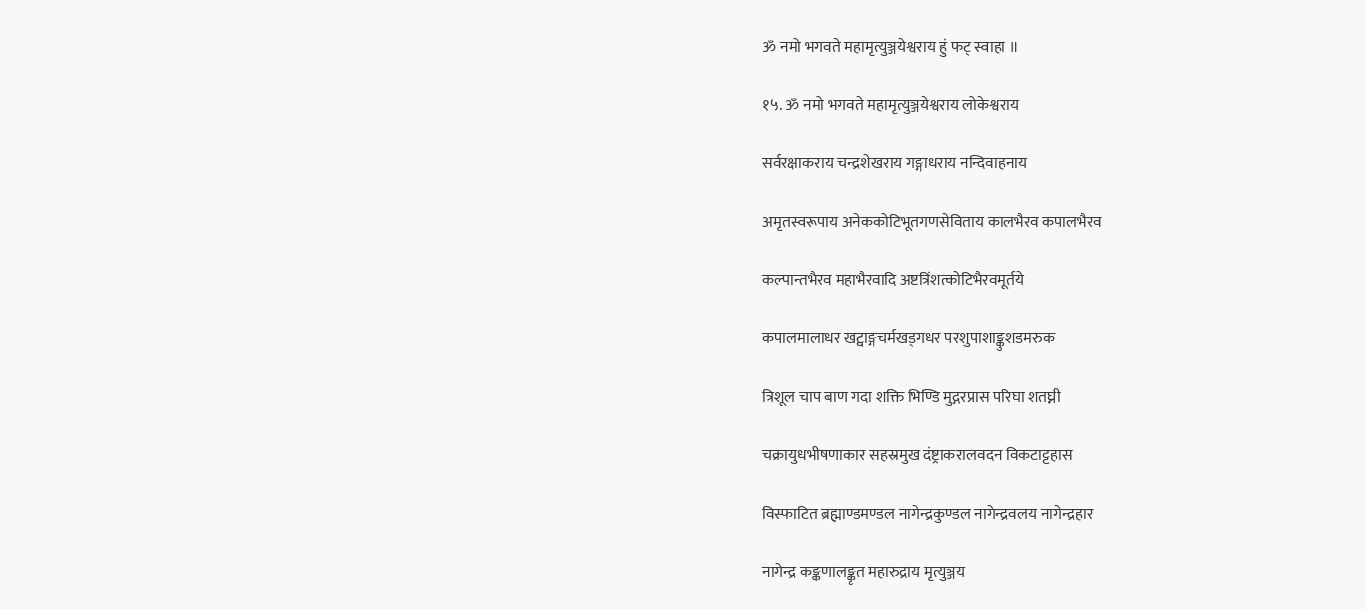ॐ नमो भगवते महामृत्युञ्जयेश्वराय हुं फट् स्वाहा ॥

१५. ॐ नमो भगवते महामृत्युञ्जयेश्वराय लोकेश्वराय

सर्वरक्षाकराय चन्द्रशेखराय गङ्गाधराय नन्दिवाहनाय

अमृतस्वरूपाय अनेककोटिभूतगणसेविताय कालभैरव कपालभैरव

कल्पान्तभैरव महाभैरवादि अष्टत्रिंशत्कोटिभैरवमूर्तये

कपालमालाधर खट्वाङ्गचर्मखड्गधर परशुपाशाङ्कुशडमरुक

त्रिशूल चाप बाण गदा शक्ति भिण्डि मुद्गरप्रास परिघा शतघ्नी

चक्रायुधभीषणाकार सहस्रमुख दंष्ट्राकरालवदन विकटाट्टहास

विस्फाटित ब्रह्माण्डमण्डल नागेन्द्रकुण्डल नागेन्द्रवलय नागेन्द्रहार

नागेन्द्र कङ्कणालङ्कृत महारुद्राय मृत्युञ्जय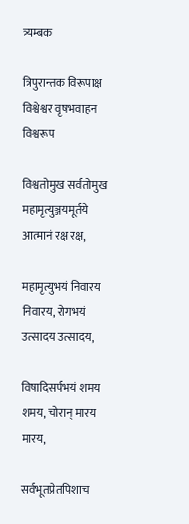त्र्यम्बक

त्रिपुरान्तक विरूपाक्ष विश्वेश्वर वृषभवाहन विश्वरूप

विश्वतोमुख सर्वतोमुख महामृत्युञ्जयमूर्तये आत्मानं रक्ष रक्ष,

महामृत्युभयं निवारय निवारय, रोगभयं उत्सादय उत्सादय,

विषादिसर्पभयं शमय शमय, चोरान् मारय मारय,

सर्वभूतप्रेतपिशाच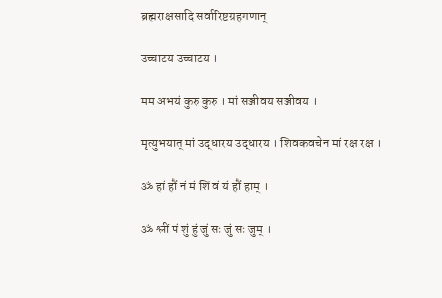ब्रह्मराक्षसादि सर्वारिष्टग्रहगणान्

उच्चाटय उच्चाटय ।

मम अभयं कुरु कुरु । मां सञ्जीवय सञ्जीवय ।

मृत्युभयात् मां उद्धारय उद्धारय । शिवकवचेन मां रक्ष रक्ष ।

ॐ हां हौं नं मं शिं वं यं हौं हाम् ।

ॐ श्लीं पं शुं हुं जुं सः जुं सः जुम् ।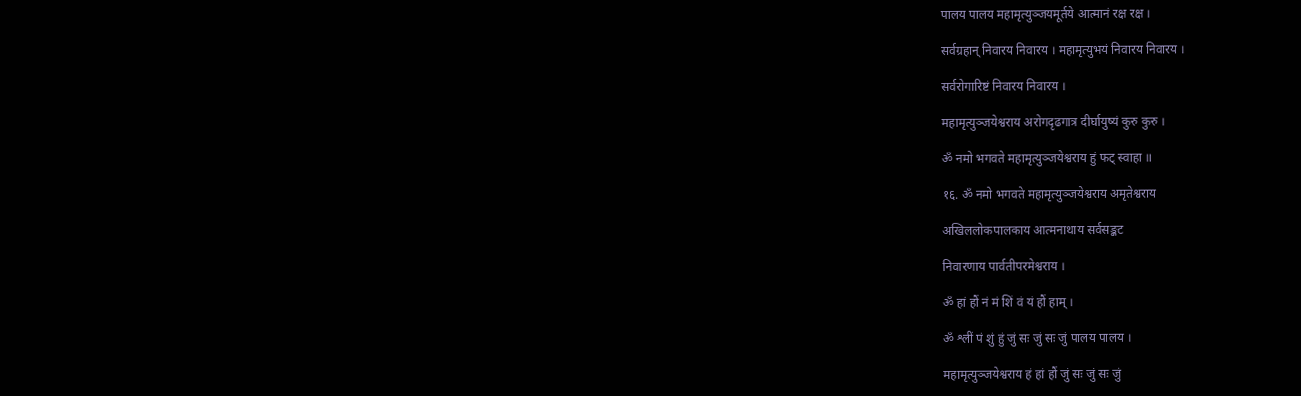पालय पालय महामृत्युञ्जयमूर्तये आत्मानं रक्ष रक्ष ।

सर्वग्रहान् निवारय निवारय । महामृत्युभयं निवारय निवारय ।

सर्वरोगारिष्टं निवारय निवारय ।

महामृत्युञ्जयेश्वराय अरोगदृढगात्र दीर्घायुष्यं कुरु कुरु ।

ॐ नमो भगवते महामृत्युञ्जयेश्वराय हुं फट् स्वाहा ॥

१६. ॐ नमो भगवते महामृत्युञ्जयेश्वराय अमृतेश्वराय

अखिललोकपालकाय आत्मनाथाय सर्वसङ्कट

निवारणाय पार्वतीपरमेश्वराय ।

ॐ हां हौं नं मं शिं वं यं हौं हाम् ।

ॐ श्लीं पं शुं हुं जुं सः जुं सः जुं पालय पालय ।

महामृत्युञ्जयेश्वराय हं हां हौं जुं सः जुं सः जुं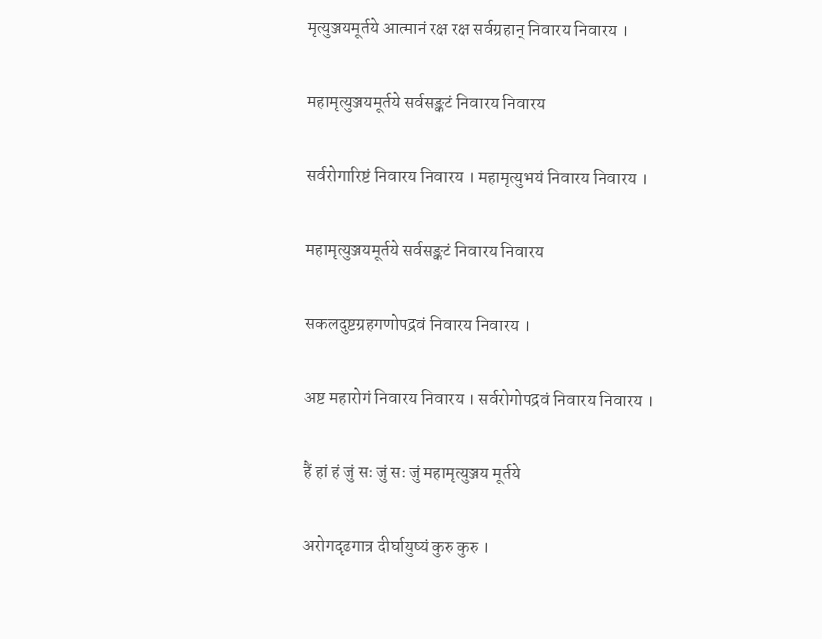मृत्युञ्जयमूर्तये आत्मानं रक्ष रक्ष सर्वग्रहान् निवारय निवारय ।

महामृत्युञ्जयमूर्तये सर्वसङ्कटं निवारय निवारय

सर्वरोगारिष्टं निवारय निवारय । महामृत्युभयं निवारय निवारय ।

महामृत्युञ्जयमूर्तये सर्वसङ्कटं निवारय निवारय

सकलदुष्टग्रहगणोपद्रवं निवारय निवारय ।

अष्ट महारोगं निवारय निवारय । सर्वरोगोपद्रवं निवारय निवारय ।

हैं हां हं जुं सः जुं सः जुं महामृत्युञ्जय मूर्तये

अरोगदृढगात्र दीर्घायुष्यं कुरु कुरु ।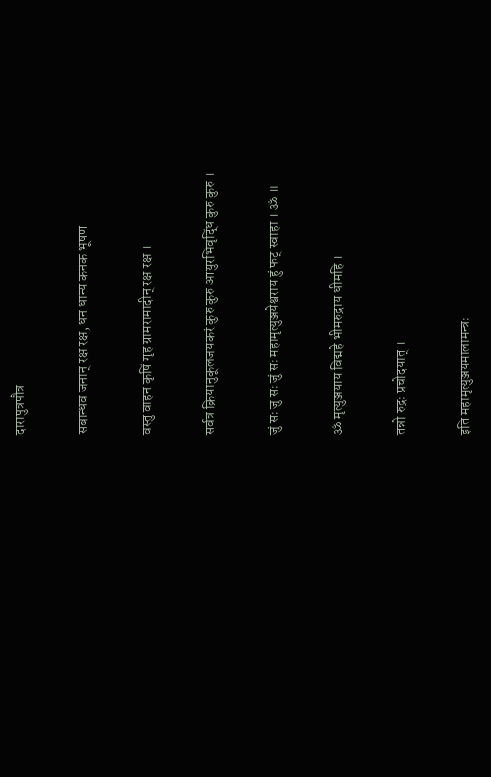दारापुत्रपौत्र

सबान्धव जनान् रक्ष रक्ष, धन धान्य कनक भूषण

वस्तु वाहन कृषिं गृह ग्रामरामादीन् रक्ष रक्ष ।

सर्वत्र क्रियानुकूलजयकरं कुरु कुरु आयुरभिवृद्धिं कुरु कुरु ।

जुं सः जु सः जुं सः महामृत्युञ्जयेश्वराय हुं फट् स्वाहा । ॐ ॥

ॐ मृत्युञ्जयाय विद्महे भीमरुद्राय धीमहि ।

तन्नो रुद्रः प्रचोदयात् ।

इति महामृत्युञ्जयमालामन्त्रः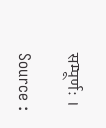सम्पूर्णः ।

Source :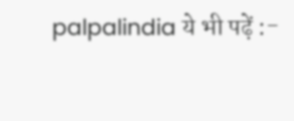palpalindia ये भी पढ़ें :-